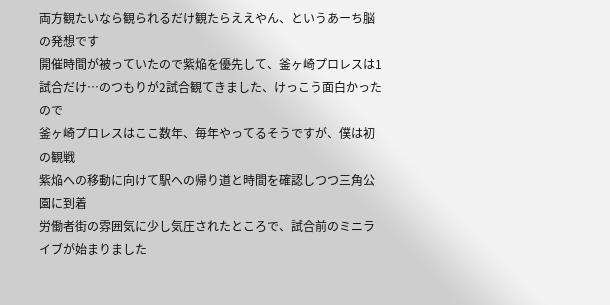両方観たいなら観られるだけ観たらええやん、というあーち脳の発想です
開催時間が被っていたので紫焔を優先して、釜ヶ崎プロレスは1試合だけ…のつもりが2試合観てきました、けっこう面白かったので
釜ヶ崎プロレスはここ数年、毎年やってるそうですが、僕は初の観戦
紫焔への移動に向けて駅への帰り道と時間を確認しつつ三角公園に到着
労働者街の雰囲気に少し気圧されたところで、試合前のミニライブが始まりました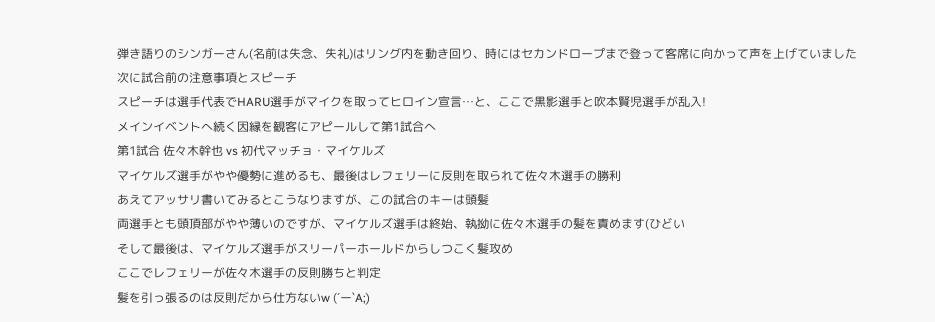弾き語りのシンガーさん(名前は失念、失礼)はリング内を動き回り、時にはセカンドロープまで登って客席に向かって声を上げていました
次に試合前の注意事項とスピーチ
スピーチは選手代表でHARU選手がマイクを取ってヒロイン宣言…と、ここで黒影選手と吹本賢児選手が乱入!
メインイベントへ続く因縁を観客にアピールして第1試合へ
第1試合 佐々木幹也 vs 初代マッチョ・マイケルズ
マイケルズ選手がやや優勢に進めるも、最後はレフェリーに反則を取られて佐々木選手の勝利
あえてアッサリ書いてみるとこうなりますが、この試合のキーは頭髪
両選手とも頭頂部がやや薄いのですが、マイケルズ選手は終始、執拗に佐々木選手の髪を責めます(ひどい
そして最後は、マイケルズ選手がスリーパーホールドからしつこく髪攻め
ここでレフェリーが佐々木選手の反則勝ちと判定
髪を引っ張るのは反則だから仕方ないw (´ー`A;)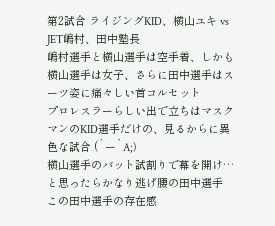第2試合 ライジングKID、横山ユキ vs JET嶋村、田中塾長
嶋村選手と横山選手は空手着、しかも横山選手は女子、さらに田中選手はスーツ姿に痛々しい首コルセット
プロレスラーらしい出で立ちはマスクマンのKID選手だけの、見るからに異色な試合 (´ー`A;)
横山選手のバット試割りで幕を開け…と思ったらかなり逃げ腰の田中選手
この田中選手の存在感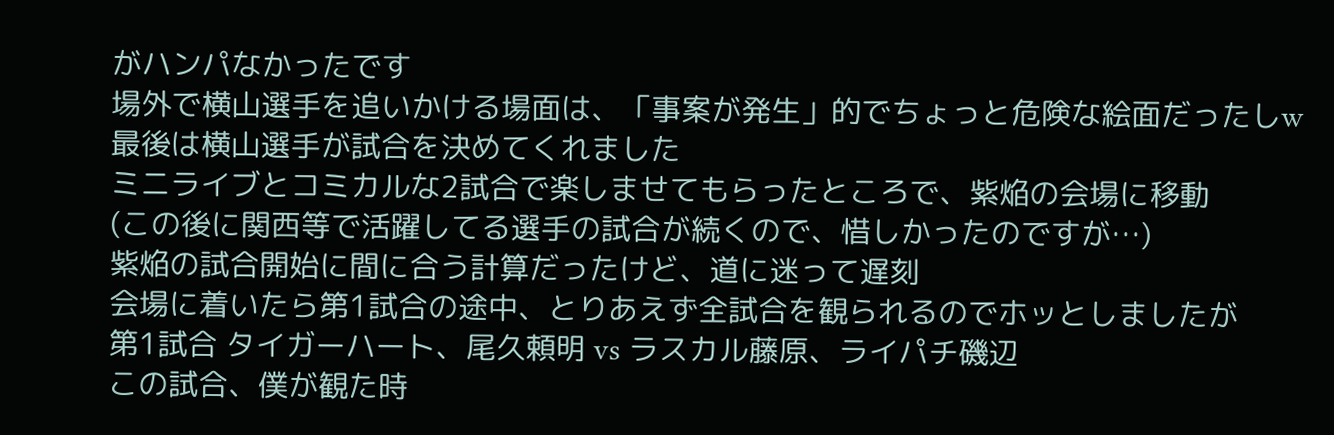がハンパなかったです
場外で横山選手を追いかける場面は、「事案が発生」的でちょっと危険な絵面だったしw
最後は横山選手が試合を決めてくれました
ミニライブとコミカルな2試合で楽しませてもらったところで、紫焔の会場に移動
(この後に関西等で活躍してる選手の試合が続くので、惜しかったのですが…)
紫焔の試合開始に間に合う計算だったけど、道に迷って遅刻
会場に着いたら第1試合の途中、とりあえず全試合を観られるのでホッとしましたが
第1試合 タイガーハート、尾久頼明 vs ラスカル藤原、ライパチ磯辺
この試合、僕が観た時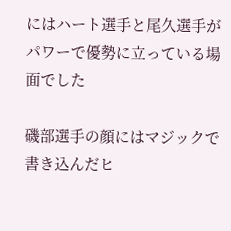にはハート選手と尾久選手がパワーで優勢に立っている場面でした

磯部選手の顔にはマジックで書き込んだヒ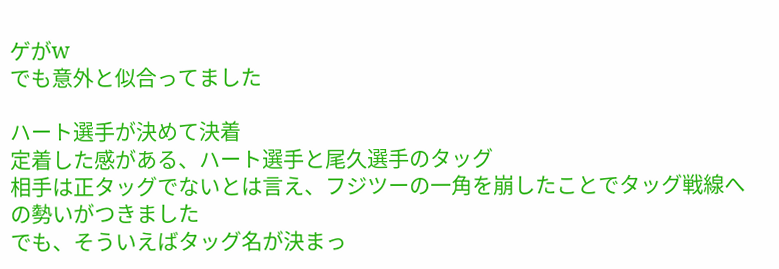ゲがw
でも意外と似合ってました

ハート選手が決めて決着
定着した感がある、ハート選手と尾久選手のタッグ
相手は正タッグでないとは言え、フジツーの一角を崩したことでタッグ戦線への勢いがつきました
でも、そういえばタッグ名が決まっ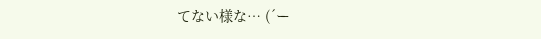てない様な… (´ー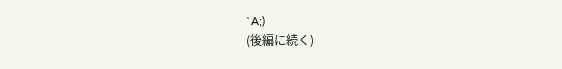`A;)
(後編に続く)